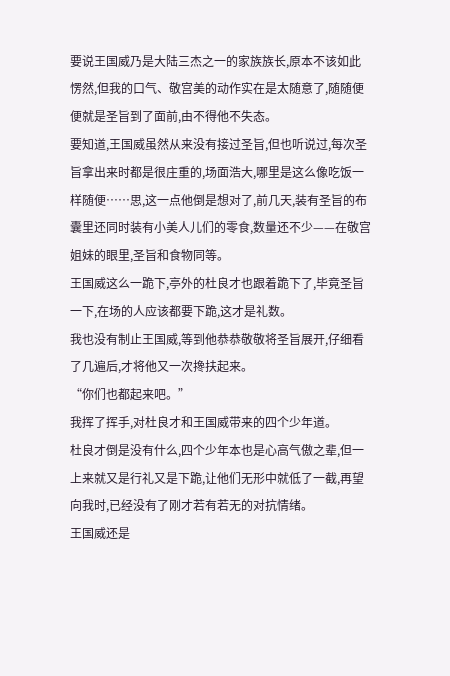要说王国威乃是大陆三杰之一的家族族长,原本不该如此愣然,但我的口气、敬宫美的动作实在是太随意了,随随便便就是圣旨到了面前,由不得他不失态。
要知道,王国威虽然从来没有接过圣旨,但也听说过,每次圣旨拿出来时都是很庄重的,场面浩大,哪里是这么像吃饭一样随便……思,这一点他倒是想对了,前几天,装有圣旨的布囊里还同时装有小美人儿们的零食,数量还不少——在敬宫姐妹的眼里,圣旨和食物同等。
王国威这么一跪下,亭外的杜良才也跟着跪下了,毕竟圣旨一下,在场的人应该都要下跪,这才是礼数。
我也没有制止王国威,等到他恭恭敬敬将圣旨展开,仔细看了几遍后,才将他又一次搀扶起来。
“你们也都起来吧。”
我挥了挥手,对杜良才和王国威带来的四个少年道。
杜良才倒是没有什么,四个少年本也是心高气傲之辈,但一上来就又是行礼又是下跪,让他们无形中就低了一截,再望向我时,已经没有了刚才若有若无的对抗情绪。
王国威还是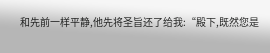和先前一样平静,他先将圣旨还了给我:“殿下,既然您是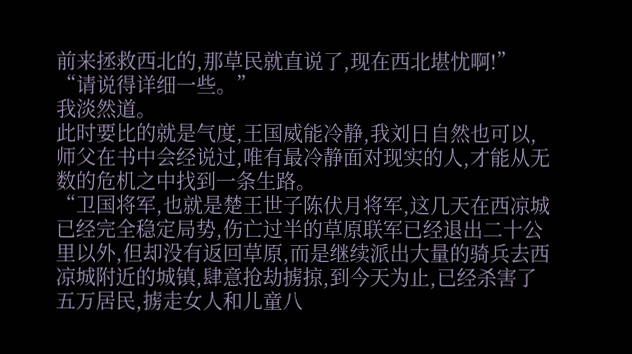前来拯救西北的,那草民就直说了,现在西北堪忧啊!”
“请说得详细一些。”
我淡然道。
此时要比的就是气度,王国威能冷静,我刘日自然也可以,师父在书中会经说过,唯有最冷静面对现实的人,才能从无数的危机之中找到一条生路。
“卫国将军,也就是楚王世子陈伏月将军,这几天在西凉城已经完全稳定局势,伤亡过半的草原联军已经退出二十公里以外,但却没有返回草原,而是继续派出大量的骑兵去西凉城附近的城镇,肆意抢劫掳掠,到今天为止,已经杀害了五万居民,掳走女人和儿童八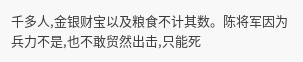千多人,金银财宝以及粮食不计其数。陈将军因为兵力不是,也不敢贸然出击,只能死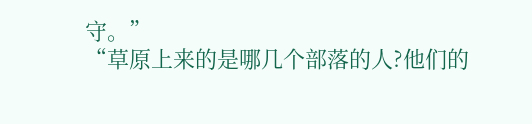守。”
“草原上来的是哪几个部落的人?他们的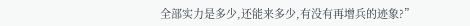全部实力是多少,还能来多少,有没有再增兵的迹象?”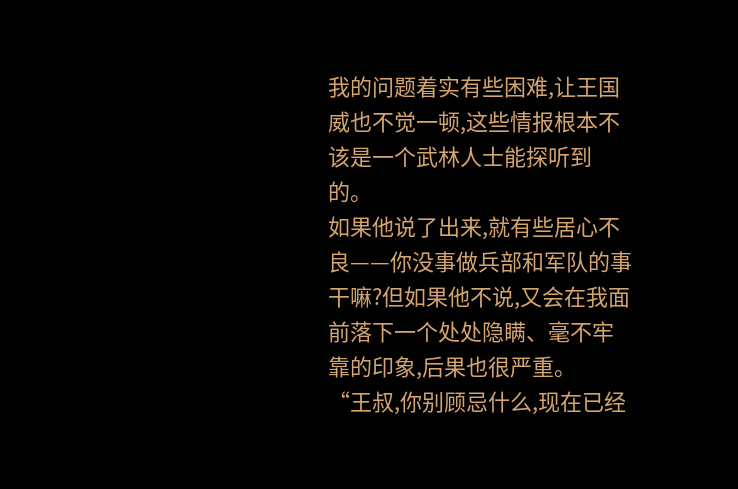我的问题着实有些困难,让王国威也不觉一顿,这些情报根本不该是一个武林人士能探听到的。
如果他说了出来,就有些居心不良——你没事做兵部和军队的事干嘛?但如果他不说,又会在我面前落下一个处处隐瞒、毫不牢靠的印象,后果也很严重。
“王叔,你别顾忌什么,现在已经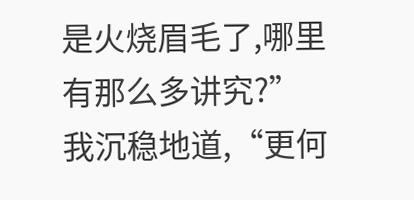是火烧眉毛了,哪里有那么多讲究?”
我沉稳地道,“更何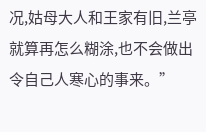况,姑母大人和王家有旧,兰亭就算再怎么糊涂,也不会做出令自己人寒心的事来。”